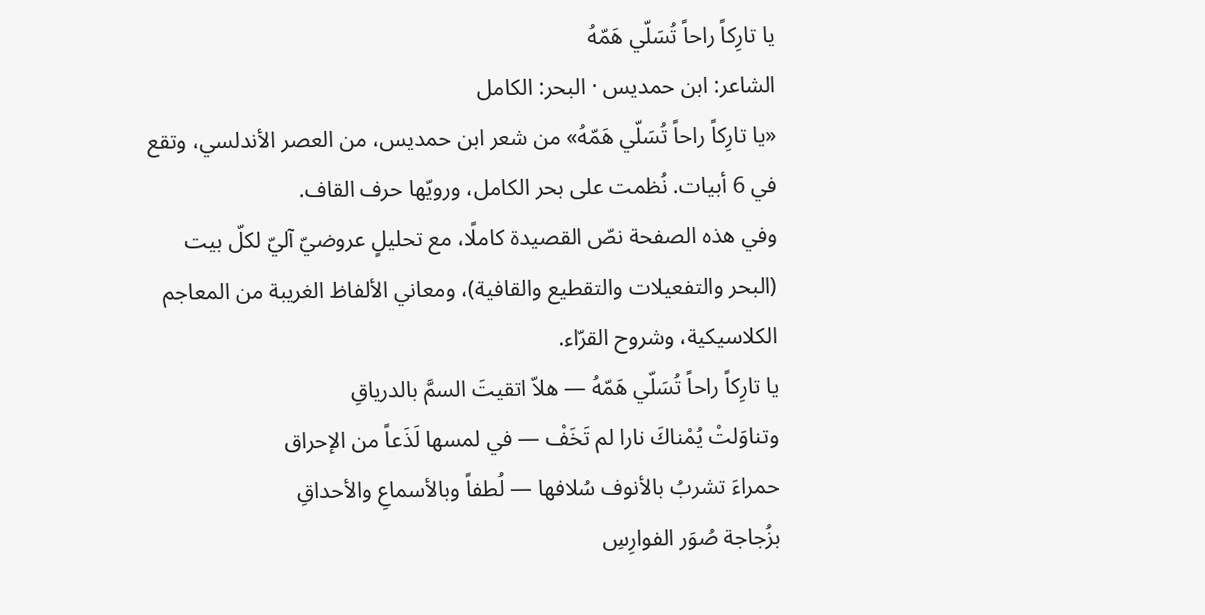يا تارِكاً راحاً تُسَلّي هَمّهُ
الشاعر: ابن حمديس · البحر: الكامل
«يا تارِكاً راحاً تُسَلّي هَمّهُ» من شعر ابن حمديس، من العصر الأندلسي، وتقع في 6 أبيات. نُظمت على بحر الكامل، ورويّها حرف القاف.
وفي هذه الصفحة نصّ القصيدة كاملًا، مع تحليلٍ عروضيّ آليّ لكلّ بيت (البحر والتفعيلات والتقطيع والقافية)، ومعاني الألفاظ الغريبة من المعاجم الكلاسيكية، وشروح القرّاء.
يا تارِكاً راحاً تُسَلّي هَمّهُ — هلاّ اتقيتَ السمَّ بالدرياقِ
وتناوَلتْ يُمْناكَ نارا لم تَخَفْ — في لمسها لَذَعاً من الإحراق
حمراءَ تشربُ بالأنوف سُلافها — لُطفاً وبالأسماعِ والأحداقِ
بزُجاجة صُوَر الفوارِسِ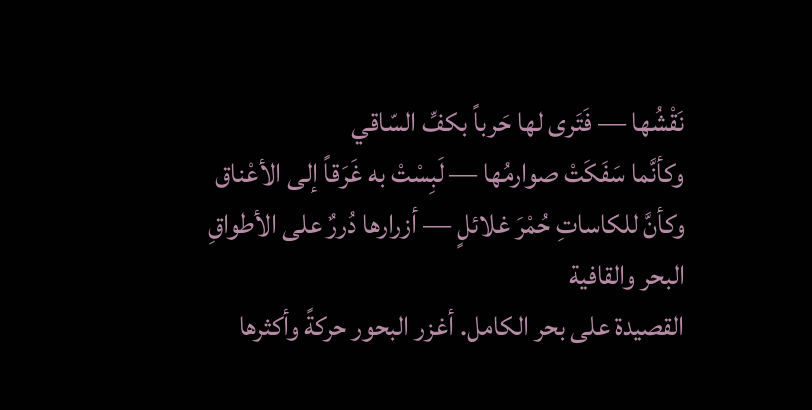نَقْشُها — فَتَرى لها حَرباً بكفِّ السّاقي
وكأنَّما سَفَكَتْ صوارمُها — لَبِسْتْ به غَرَقاً إلى الأعْناق
وكأنَّ للكاساتِ حُمْرَ غلائلٍ — أزرارها دُررٌ على الأطواقِ
البحر والقافية
القصيدة على بحر الكامل. أغزر البحور حركةً وأكثرها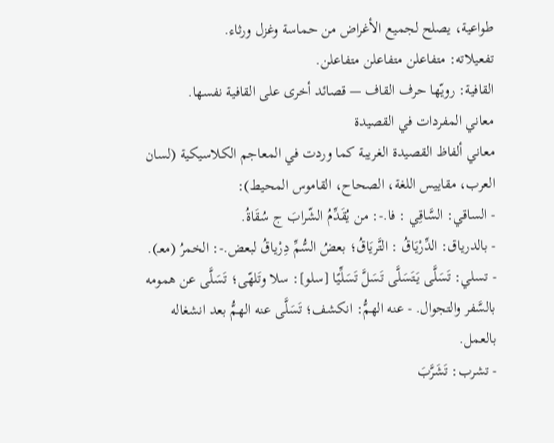طواعية، يصلح لجميع الأغراض من حماسة وغزل ورثاء.
تفعيلاته: متفاعلن متفاعلن متفاعلن.
القافية: رويّها حرف القاف — قصائد أخرى على القافية نفسها.
معاني المفردات في القصيدة
معاني ألفاظ القصيدة الغريبة كما وردت في المعاجم الكلاسيكية (لسان العرب، مقاييس اللغة، الصحاح، القاموس المحيط):
- الساقي: السَّاقِي : فا.-: من يُقَدِّمُ الشّرابَ ج سُقَاةُ.
- بالدرياق: الدِّرْيَاقُ : التَّريَاقُ؛ بعضُ السُّمِّ دِرْياقُ لبعض.-: الخمرُ (معـ).
- تسلي: تَسَلَّى يَتَسَلَّى تَسَلَّ تَسَلِّيًا [سلو]: سلا وتَلهّى؛ تَسَلَّى عن همومه بالسَّفر والتجوال. - عنه الهمُّ: انكشف؛ تَسَلَّى عنه الهمُّ بعد انشغاله بالعمل.
- تشرب: تَشَرَّبَ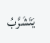يَتَشَرَّبُ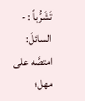تَشَرُّباً : - السائلَ: امتصَّه على مهل؛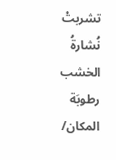تشربتْ نُشارةُ الخشب رطوبَة المكان/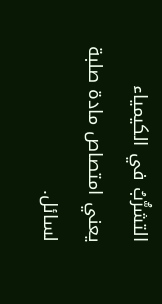التشرُّبُ في الكيمياء يعني امتصاص مادة صلبة لسائل.